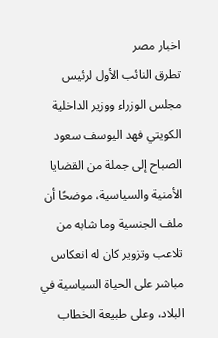اخبار مصر
تطرق النائب الأول لرئيس مجلس الوزراء ووزير الداخلية الكويتي فهد اليوسف سعود الصباح إلى جملة من القضايا الأمنية والسياسية، موضحًا أن ملف الجنسية وما شابه من تلاعب وتزوير كان له انعكاس مباشر على الحياة السياسية في البلاد، وعلى طبيعة الخطاب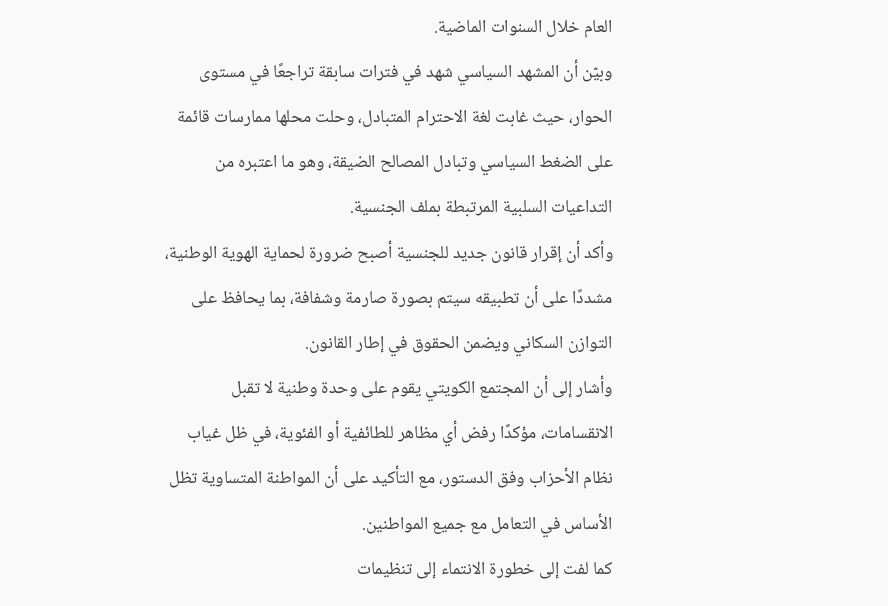العام خلال السنوات الماضية.
وبيّن أن المشهد السياسي شهد في فترات سابقة تراجعًا في مستوى الحوار، حيث غابت لغة الاحترام المتبادل، وحلت محلها ممارسات قائمة على الضغط السياسي وتبادل المصالح الضيقة، وهو ما اعتبره من التداعيات السلبية المرتبطة بملف الجنسية.
وأكد أن إقرار قانون جديد للجنسية أصبح ضرورة لحماية الهوية الوطنية، مشددًا على أن تطبيقه سيتم بصورة صارمة وشفافة، بما يحافظ على التوازن السكاني ويضمن الحقوق في إطار القانون.
وأشار إلى أن المجتمع الكويتي يقوم على وحدة وطنية لا تقبل الانقسامات، مؤكدًا رفض أي مظاهر للطائفية أو الفئوية، في ظل غياب نظام الأحزاب وفق الدستور، مع التأكيد على أن المواطنة المتساوية تظل الأساس في التعامل مع جميع المواطنين.
كما لفت إلى خطورة الانتماء إلى تنظيمات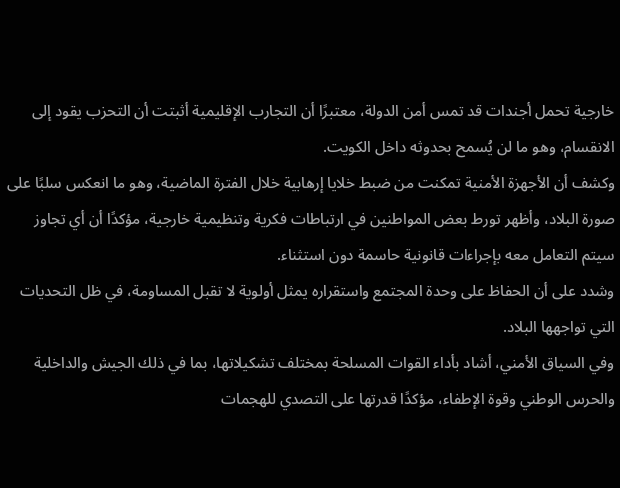خارجية تحمل أجندات قد تمس أمن الدولة، معتبرًا أن التجارب الإقليمية أثبتت أن التحزب يقود إلى الانقسام، وهو ما لن يُسمح بحدوثه داخل الكويت.
وكشف أن الأجهزة الأمنية تمكنت من ضبط خلايا إرهابية خلال الفترة الماضية، وهو ما انعكس سلبًا على صورة البلاد، وأظهر تورط بعض المواطنين في ارتباطات فكرية وتنظيمية خارجية، مؤكدًا أن أي تجاوز سيتم التعامل معه بإجراءات قانونية حاسمة دون استثناء.
وشدد على أن الحفاظ على وحدة المجتمع واستقراره يمثل أولوية لا تقبل المساومة، في ظل التحديات التي تواجهها البلاد.
وفي السياق الأمني، أشاد بأداء القوات المسلحة بمختلف تشكيلاتها، بما في ذلك الجيش والداخلية والحرس الوطني وقوة الإطفاء، مؤكدًا قدرتها على التصدي للهجمات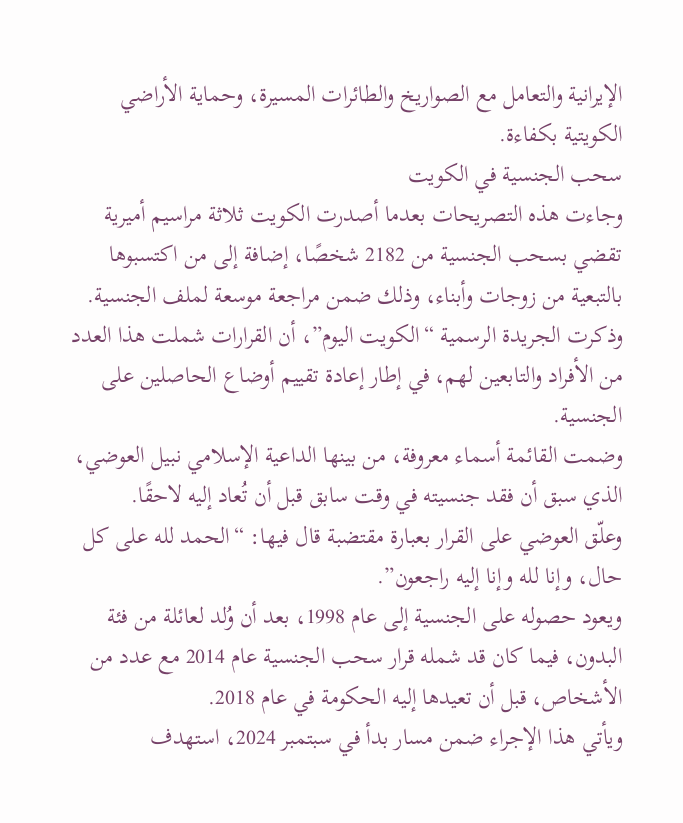الإيرانية والتعامل مع الصواريخ والطائرات المسيرة، وحماية الأراضي الكويتية بكفاءة.
سحب الجنسية في الكويت
وجاءت هذه التصريحات بعدما أصدرت الكويت ثلاثة مراسيم أميرية تقضي بسحب الجنسية من 2182 شخصًا، إضافة إلى من اكتسبوها بالتبعية من زوجات وأبناء، وذلك ضمن مراجعة موسعة لملف الجنسية.
وذكرت الجريدة الرسمية “الكويت اليوم”، أن القرارات شملت هذا العدد من الأفراد والتابعين لهم، في إطار إعادة تقييم أوضاع الحاصلين على الجنسية.
وضمت القائمة أسماء معروفة، من بينها الداعية الإسلامي نبيل العوضي، الذي سبق أن فقد جنسيته في وقت سابق قبل أن تُعاد إليه لاحقًا.
وعلّق العوضي على القرار بعبارة مقتضبة قال فيها: “الحمد لله على كل حال، وإنا لله وإنا إليه راجعون”.
ويعود حصوله على الجنسية إلى عام 1998، بعد أن وُلد لعائلة من فئة البدون، فيما كان قد شمله قرار سحب الجنسية عام 2014 مع عدد من الأشخاص، قبل أن تعيدها إليه الحكومة في عام 2018.
ويأتي هذا الإجراء ضمن مسار بدأ في سبتمبر 2024، استهدف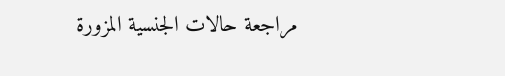مراجعة حالات الجنسية المزورة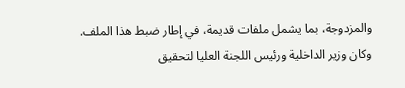والمزدوجة، بما يشمل ملفات قديمة، في إطار ضبط هذا الملف.
وكان وزير الداخلية ورئيس اللجنة العليا لتحقيق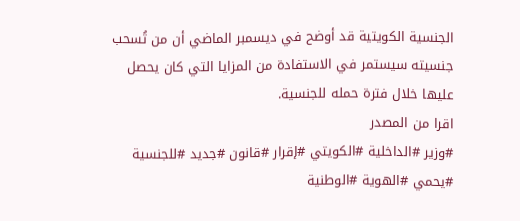الجنسية الكويتية قد أوضح في ديسمبر الماضي أن من تُسحب جنسيته سيستمر في الاستفادة من المزايا التي كان يحصل عليها خلال فترة حمله للجنسية.
اقرا من المصدر
#وزير #الداخلية #الكويتي #إقرار #قانون #جديد #للجنسية #يحمي #الهوية #الوطنية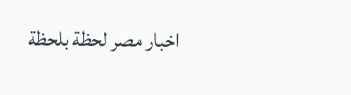اخبار مصر لحظة بلحظة